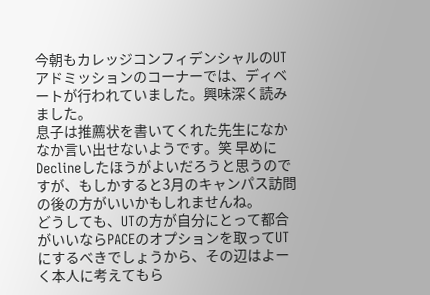今朝もカレッジコンフィデンシャルのUTアドミッションのコーナーでは、ディベートが行われていました。興味深く読みました。
息子は推薦状を書いてくれた先生になかなか言い出せないようです。笑 早めにDeclineしたほうがよいだろうと思うのですが、もしかすると3月のキャンパス訪問の後の方がいいかもしれませんね。
どうしても、UTの方が自分にとって都合がいいならPACEのオプションを取ってUTにするべきでしょうから、その辺はよーく本人に考えてもら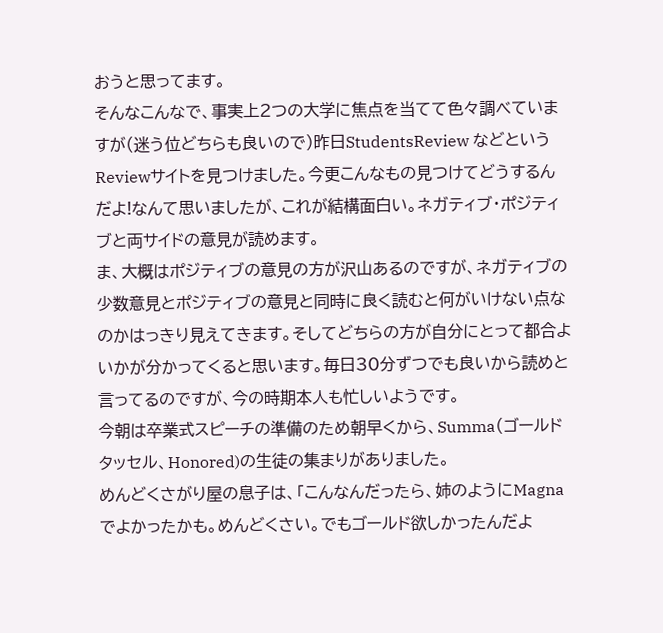おうと思ってます。
そんなこんなで、事実上2つの大学に焦点を当てて色々調べていますが(迷う位どちらも良いので)昨日StudentsReview などというReviewサイトを見つけました。今更こんなもの見つけてどうするんだよ!なんて思いましたが、これが結構面白い。ネガティブ・ポジティブと両サイドの意見が読めます。
ま、大概はポジティブの意見の方が沢山あるのですが、ネガティブの少数意見とポジティブの意見と同時に良く読むと何がいけない点なのかはっきり見えてきます。そしてどちらの方が自分にとって都合よいかが分かってくると思います。毎日30分ずつでも良いから読めと言ってるのですが、今の時期本人も忙しいようです。
今朝は卒業式スピーチの準備のため朝早くから、Summa(ゴールドタッセル、Honored)の生徒の集まりがありました。
めんどくさがり屋の息子は、「こんなんだったら、姉のようにMagnaでよかったかも。めんどくさい。でもゴールド欲しかったんだよ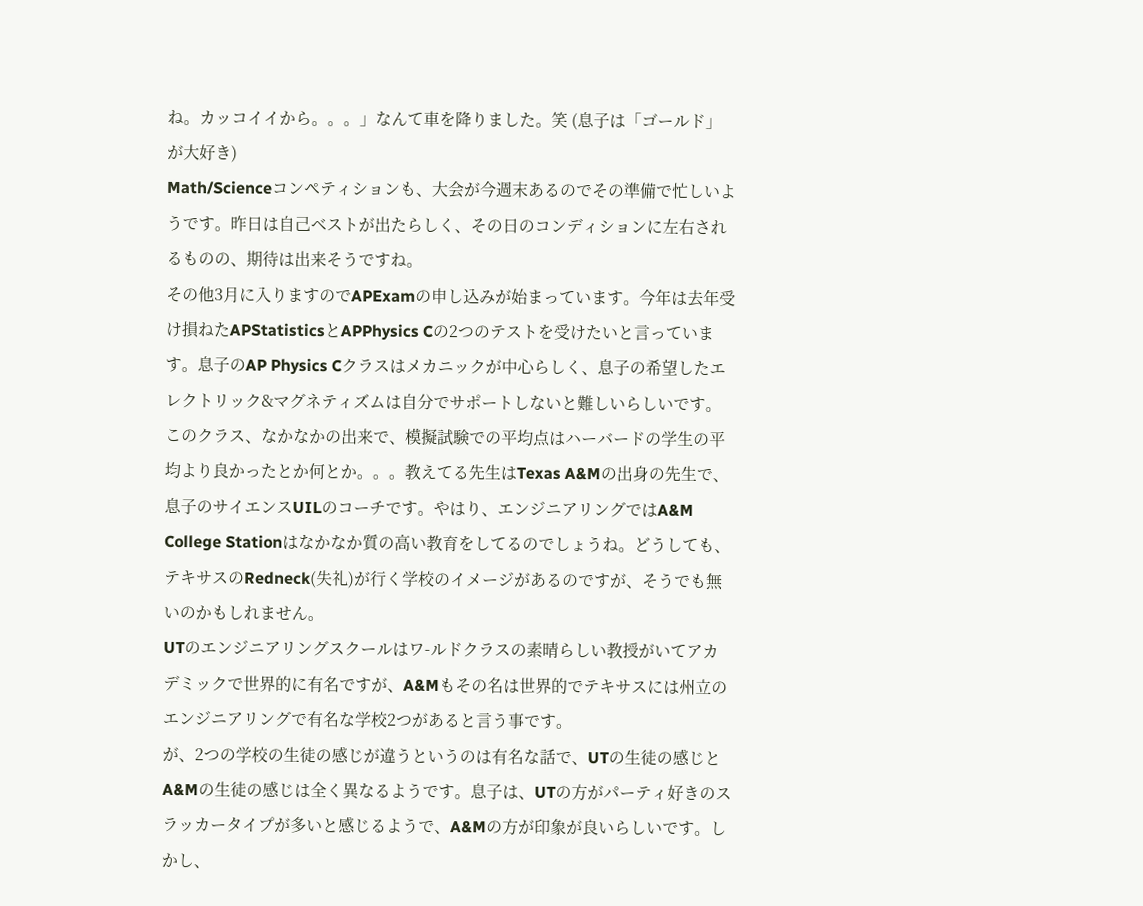ね。カッコイイから。。。」なんて車を降りました。笑 (息子は「ゴールド」が大好き)
Math/Scienceコンペティションも、大会が今週末あるのでその準備で忙しいようです。昨日は自己ベストが出たらしく、その日のコンディションに左右されるものの、期待は出来そうですね。
その他3月に入りますのでAPExamの申し込みが始まっています。今年は去年受け損ねたAPStatisticsとAPPhysics Cの2つのテストを受けたいと言っています。息子のAP Physics Cクラスはメカニックが中心らしく、息子の希望したエレクトリック&マグネティズムは自分でサポートしないと難しいらしいです。
このクラス、なかなかの出来で、模擬試験での平均点はハーバードの学生の平均より良かったとか何とか。。。教えてる先生はTexas A&Mの出身の先生で、息子のサイエンスUILのコーチです。やはり、エンジニアリングではA&M College Stationはなかなか質の高い教育をしてるのでしょうね。どうしても、テキサスのRedneck(失礼)が行く学校のイメージがあるのですが、そうでも無いのかもしれません。
UTのエンジニアリングスクールはワ-ルドクラスの素晴らしい教授がいてアカデミックで世界的に有名ですが、A&Mもその名は世界的でテキサスには州立のエンジニアリングで有名な学校2つがあると言う事です。
が、2つの学校の生徒の感じが違うというのは有名な話で、UTの生徒の感じとA&Mの生徒の感じは全く異なるようです。息子は、UTの方がパーティ好きのスラッカータイプが多いと感じるようで、A&Mの方が印象が良いらしいです。しかし、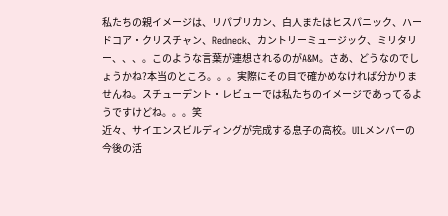私たちの親イメージは、リパブリカン、白人またはヒスパニック、ハードコア・クリスチャン、Redneck、カントリーミュージック、ミリタリー、、、。このような言葉が連想されるのがA&M。さあ、どうなのでしょうかね?本当のところ。。。実際にその目で確かめなければ分かりませんね。スチューデント・レビューでは私たちのイメージであってるようですけどね。。。笑
近々、サイエンスビルディングが完成する息子の高校。UILメンバーの今後の活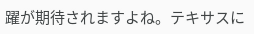躍が期待されますよね。テキサスに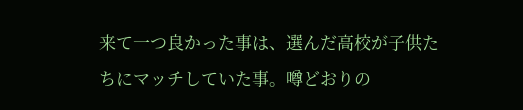来て一つ良かった事は、選んだ高校が子供たちにマッチしていた事。噂どおりの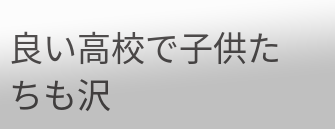良い高校で子供たちも沢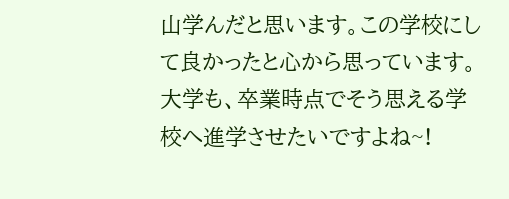山学んだと思います。この学校にして良かったと心から思っています。
大学も、卒業時点でそう思える学校へ進学させたいですよね~!